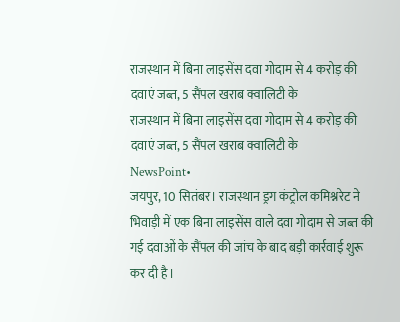राजस्थान में बिना लाइसेंस दवा गोदाम से 4 करोड़ की दवाएं जब्त, 5 सैंपल खराब क्वालिटी के
राजस्थान में बिना लाइसेंस दवा गोदाम से 4 करोड़ की दवाएं जब्त, 5 सैंपल खराब क्वालिटी के
NewsPoint•
जयपुर, 10 सितंबर। राजस्थान ड्रग कंट्रोल कमिश्नरेट ने भिवाड़ी में एक बिना लाइसेंस वाले दवा गोदाम से जब्त की गई दवाओं के सैंपल की जांच के बाद बड़ी कार्रवाई शुरू कर दी है।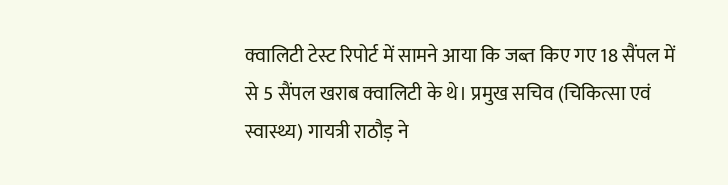क्वालिटी टेस्ट रिपोर्ट में सामने आया कि जब्त किए गए 18 सैंपल में से 5 सैंपल खराब क्वालिटी के थे। प्रमुख सचिव (चिकित्सा एवं स्वास्थ्य) गायत्री राठौड़ ने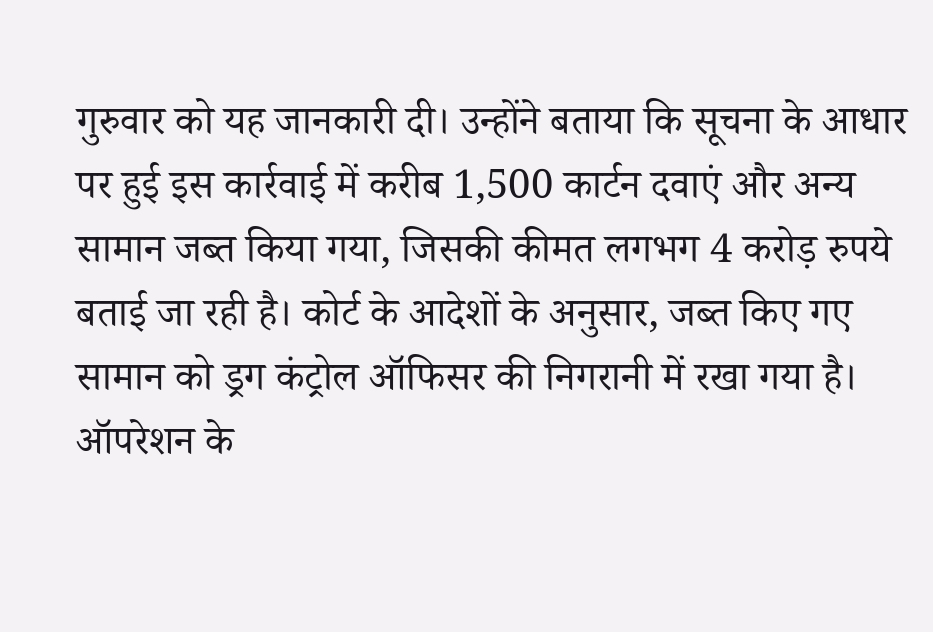गुरुवार को यह जानकारी दी। उन्होंने बताया कि सूचना के आधार पर हुई इस कार्रवाई में करीब 1,500 कार्टन दवाएं और अन्य सामान जब्त किया गया, जिसकी कीमत लगभग 4 करोड़ रुपये बताई जा रही है। कोर्ट के आदेशों के अनुसार, जब्त किए गए सामान को ड्रग कंट्रोल ऑफिसर की निगरानी में रखा गया है।
ऑपरेशन के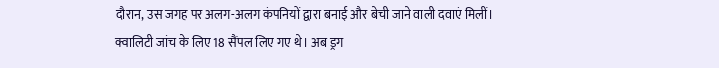दौरान, उस जगह पर अलग-अलग कंपनियों द्वारा बनाई और बेची जाने वाली दवाएं मिलीं। क्वालिटी जांच के लिए 18 सैंपल लिए गए थे। अब ड्रग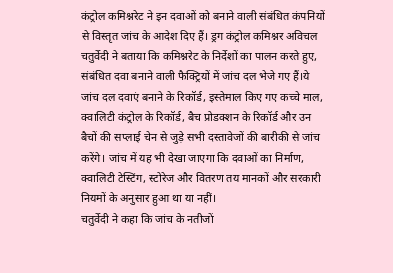कंट्रोल कमिश्नरेट ने इन दवाओं को बनाने वाली संबंधित कंपनियों से विस्तृत जांच के आदेश दिए हैं। ड्रग कंट्रोल कमिश्नर अविचल चतुर्वेदी ने बताया कि कमिश्नरेट के निर्देशों का पालन करते हुए, संबंधित दवा बनाने वाली फैक्ट्रियों में जांच दल भेजे गए हैं।ये जांच दल दवाएं बनाने के रिकॉर्ड, इस्तेमाल किए गए कच्चे माल, क्वालिटी कंट्रोल के रिकॉर्ड, बैच प्रोडक्शन के रिकॉर्ड और उन बैचों की सप्लाई चेन से जुड़े सभी दस्तावेजों की बारीकी से जांच करेंगे। जांच में यह भी देखा जाएगा कि दवाओं का निर्माण, क्वालिटी टेस्टिंग, स्टोरेज और वितरण तय मानकों और सरकारी नियमों के अनुसार हुआ था या नहीं।
चतुर्वेदी ने कहा कि जांच के नतीजों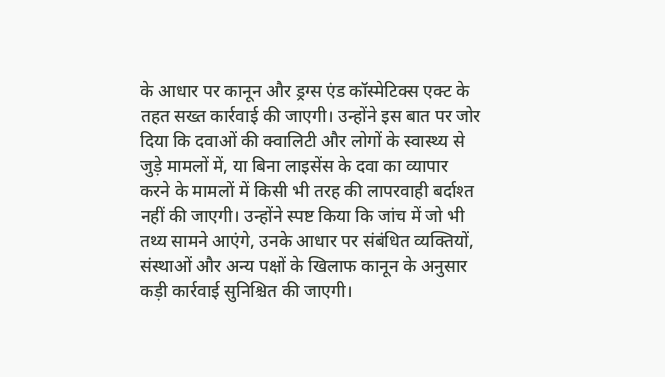के आधार पर कानून और ड्रग्स एंड कॉस्मेटिक्स एक्ट के तहत सख्त कार्रवाई की जाएगी। उन्होंने इस बात पर जोर दिया कि दवाओं की क्वालिटी और लोगों के स्वास्थ्य से जुड़े मामलों में, या बिना लाइसेंस के दवा का व्यापार करने के मामलों में किसी भी तरह की लापरवाही बर्दाश्त नहीं की जाएगी। उन्होंने स्पष्ट किया कि जांच में जो भी तथ्य सामने आएंगे, उनके आधार पर संबंधित व्यक्तियों, संस्थाओं और अन्य पक्षों के खिलाफ कानून के अनुसार कड़ी कार्रवाई सुनिश्चित की जाएगी।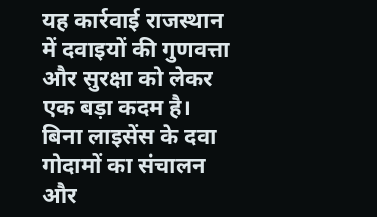यह कार्रवाई राजस्थान में दवाइयों की गुणवत्ता और सुरक्षा को लेकर एक बड़ा कदम है। बिना लाइसेंस के दवा गोदामों का संचालन और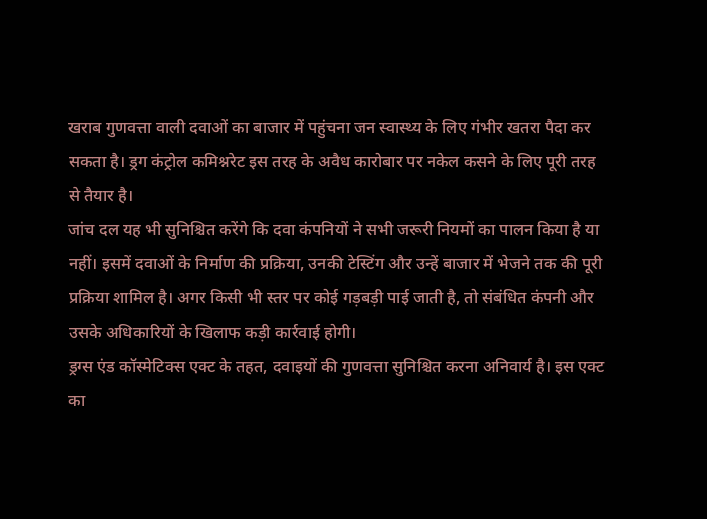खराब गुणवत्ता वाली दवाओं का बाजार में पहुंचना जन स्वास्थ्य के लिए गंभीर खतरा पैदा कर सकता है। ड्रग कंट्रोल कमिश्नरेट इस तरह के अवैध कारोबार पर नकेल कसने के लिए पूरी तरह से तैयार है।
जांच दल यह भी सुनिश्चित करेंगे कि दवा कंपनियों ने सभी जरूरी नियमों का पालन किया है या नहीं। इसमें दवाओं के निर्माण की प्रक्रिया, उनकी टेस्टिंग और उन्हें बाजार में भेजने तक की पूरी प्रक्रिया शामिल है। अगर किसी भी स्तर पर कोई गड़बड़ी पाई जाती है, तो संबंधित कंपनी और उसके अधिकारियों के खिलाफ कड़ी कार्रवाई होगी।
ड्रग्स एंड कॉस्मेटिक्स एक्ट के तहत, दवाइयों की गुणवत्ता सुनिश्चित करना अनिवार्य है। इस एक्ट का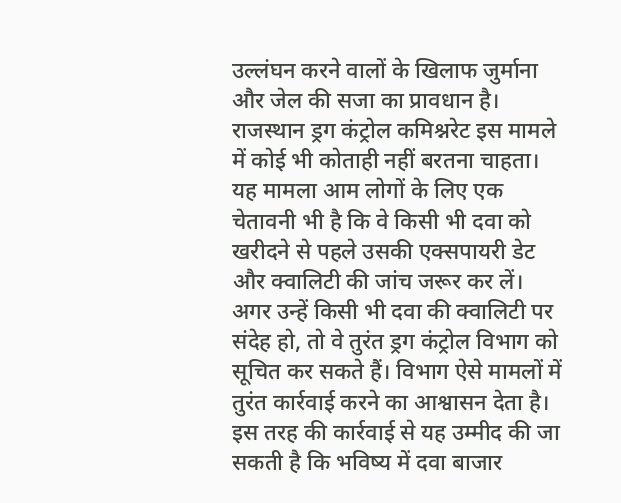उल्लंघन करने वालों के खिलाफ जुर्माना और जेल की सजा का प्रावधान है। राजस्थान ड्रग कंट्रोल कमिश्नरेट इस मामले में कोई भी कोताही नहीं बरतना चाहता।
यह मामला आम लोगों के लिए एक चेतावनी भी है कि वे किसी भी दवा को खरीदने से पहले उसकी एक्सपायरी डेट और क्वालिटी की जांच जरूर कर लें। अगर उन्हें किसी भी दवा की क्वालिटी पर संदेह हो, तो वे तुरंत ड्रग कंट्रोल विभाग को सूचित कर सकते हैं। विभाग ऐसे मामलों में तुरंत कार्रवाई करने का आश्वासन देता है।
इस तरह की कार्रवाई से यह उम्मीद की जा सकती है कि भविष्य में दवा बाजार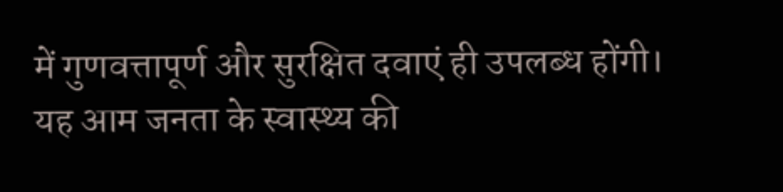में गुणवत्तापूर्ण और सुरक्षित दवाएं ही उपलब्ध होंगी। यह आम जनता के स्वास्थ्य की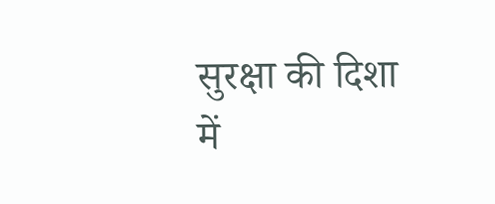सुरक्षा की दिशा में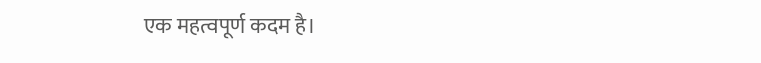एक महत्वपूर्ण कदम है।